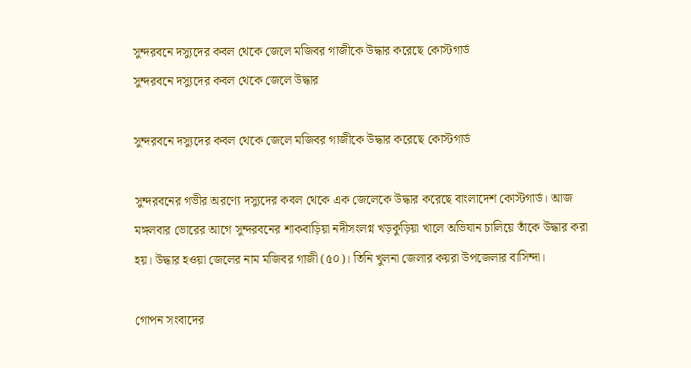সুন্দরবনে দস্যুদের কবল থেকে জেলে মজিবর গাজীকে উদ্ধার করেছে কোস্টগার্ড
সুন্দরবনে দস্যুদের কবল থেকে জেলে উদ্ধার

সুন্দরবনে দস্যুদের কবল থেকে জেলে মজিবর গাজীকে উদ্ধার করেছে কোস্টগার্ড

সুন্দরবনের গভীর অরণ্যে দস্যুদের কবল থেকে এক জেলেকে উদ্ধার করেছে বাংলাদেশ কোস্টগার্ড। আজ মঙ্গলবার ভোরের আগে সুন্দরবনের শাকবাড়িয়া নদীসংলগ্ন খড়কুড়িয়া খালে অভিযান চালিয়ে তাঁকে উদ্ধার করা হয়। উদ্ধার হওয়া জেলের নাম মজিবর গাজী (৫০)। তিনি খুলনা জেলার কয়রা উপজেলার বাসিন্দা।

গোপন সংবাদের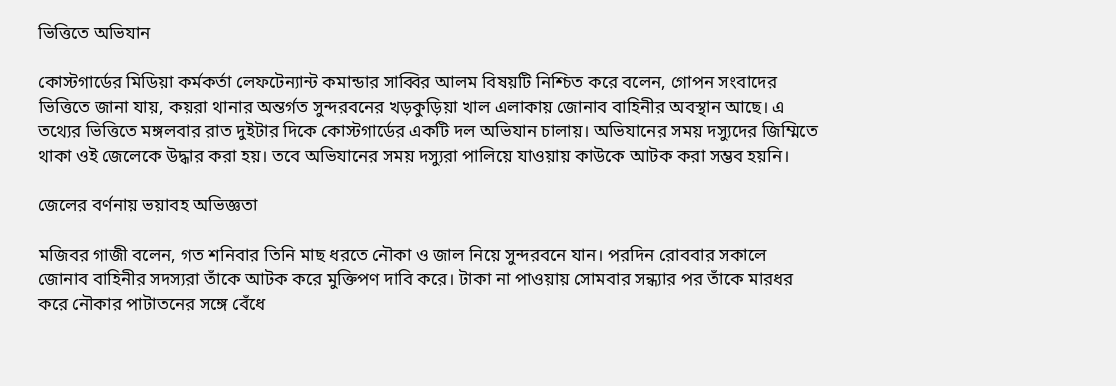ভিত্তিতে অভিযান

কোস্টগার্ডের মিডিয়া কর্মকর্তা লেফটেন্যান্ট কমান্ডার সাব্বির আলম বিষয়টি নিশ্চিত করে বলেন, গোপন সংবাদের ভিত্তিতে জানা যায়, কয়রা থানার অন্তর্গত সুন্দরবনের খড়কুড়িয়া খাল এলাকায় জোনাব বাহিনীর অবস্থান আছে। এ তথ্যের ভিত্তিতে মঙ্গলবার রাত দুইটার দিকে কোস্টগার্ডের একটি দল অভিযান চালায়। অভিযানের সময় দস্যুদের জিম্মিতে থাকা ওই জেলেকে উদ্ধার করা হয়। তবে অভিযানের সময় দস্যুরা পালিয়ে যাওয়ায় কাউকে আটক করা সম্ভব হয়নি।

জেলের বর্ণনায় ভয়াবহ অভিজ্ঞতা

মজিবর গাজী বলেন, গত শনিবার তিনি মাছ ধরতে নৌকা ও জাল নিয়ে সুন্দরবনে যান। পরদিন রোববার সকালে জোনাব বাহিনীর সদস্যরা তাঁকে আটক করে মুক্তিপণ দাবি করে। টাকা না পাওয়ায় সোমবার সন্ধ্যার পর তাঁকে মারধর করে নৌকার পাটাতনের সঙ্গে বেঁধে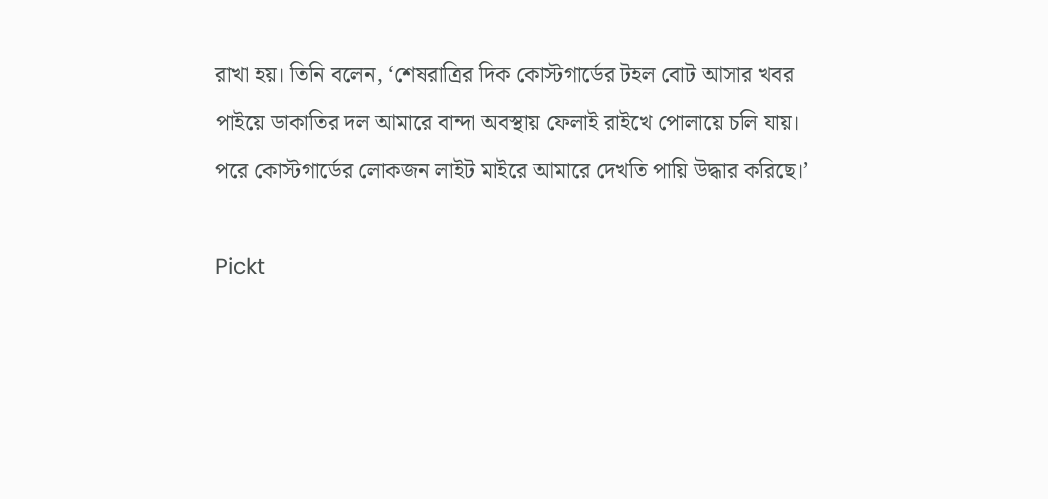রাখা হয়। তিনি বলেন, ‘শেষরাত্রির দিক কোস্টগার্ডের টহল বোট আসার খবর পাইয়ে ডাকাতির দল আমারে বান্দা অবস্থায় ফেলাই রাইখে পোলায়ে চলি যায়। পরে কোস্টগার্ডের লোকজন লাইট মাইরে আমারে দেখতি পায়ি উদ্ধার করিছে।’

Pickt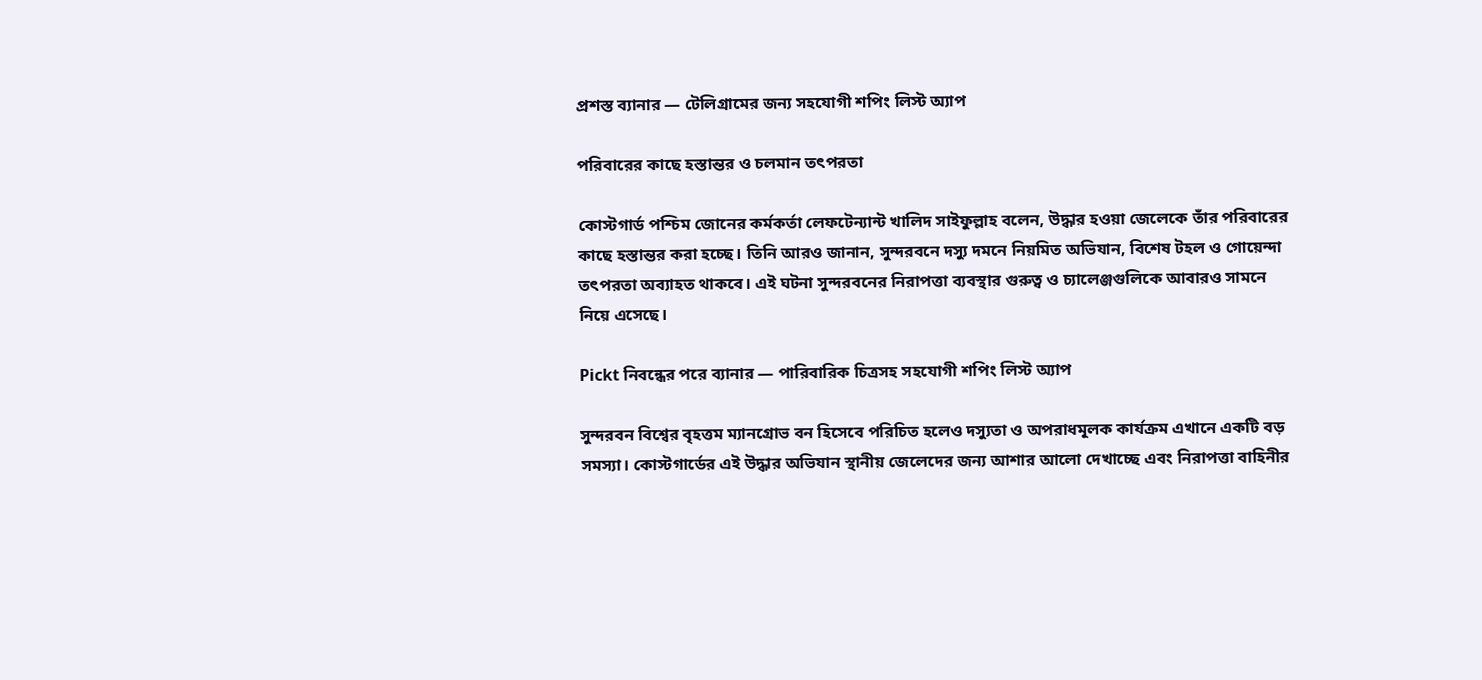প্রশস্ত ব্যানার — টেলিগ্রামের জন্য সহযোগী শপিং লিস্ট অ্যাপ

পরিবারের কাছে হস্তান্তর ও চলমান তৎপরতা

কোস্টগার্ড পশ্চিম জোনের কর্মকর্তা লেফটেন্যান্ট খালিদ সাইফুল্লাহ বলেন, উদ্ধার হওয়া জেলেকে তাঁর পরিবারের কাছে হস্তান্তর করা হচ্ছে। তিনি আরও জানান, সুন্দরবনে দস্যু দমনে নিয়মিত অভিযান, বিশেষ টহল ও গোয়েন্দা তৎপরতা অব্যাহত থাকবে। এই ঘটনা সুন্দরবনের নিরাপত্তা ব্যবস্থার গুরুত্ব ও চ্যালেঞ্জগুলিকে আবারও সামনে নিয়ে এসেছে।

Pickt নিবন্ধের পরে ব্যানার — পারিবারিক চিত্রসহ সহযোগী শপিং লিস্ট অ্যাপ

সুন্দরবন বিশ্বের বৃহত্তম ম্যানগ্রোভ বন হিসেবে পরিচিত হলেও দস্যুতা ও অপরাধমূলক কার্যক্রম এখানে একটি বড় সমস্যা। কোস্টগার্ডের এই উদ্ধার অভিযান স্থানীয় জেলেদের জন্য আশার আলো দেখাচ্ছে এবং নিরাপত্তা বাহিনীর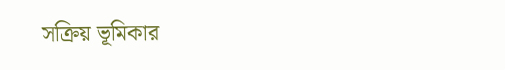সক্রিয় ভূমিকার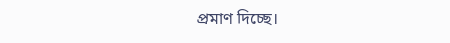প্রমাণ দিচ্ছে।